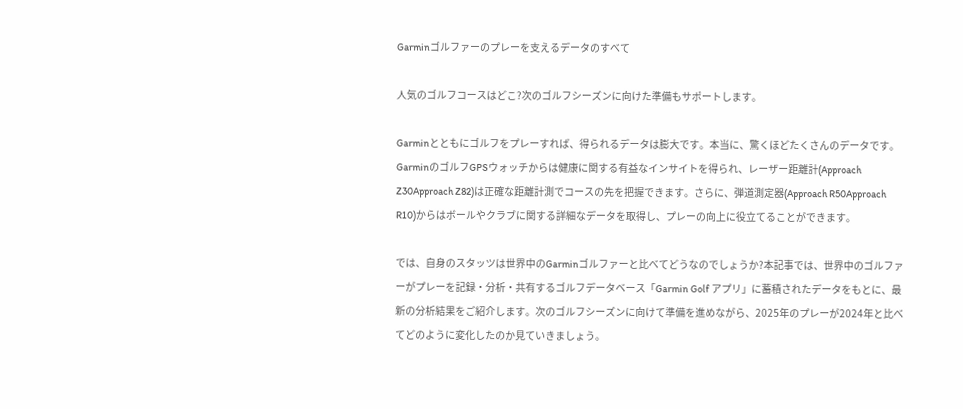Garminゴルファーのプレーを支えるデータのすべて

人気のゴルフコースはどこ?次のゴルフシーズンに向けた準備もサポートします。

Garminとともにゴルフをプレーすれば、得られるデータは膨大です。本当に、驚くほどたくさんのデータです。GarminのゴルフGPSウォッチからは健康に関する有益なインサイトを得られ、レーザー距離計(Approach Z30Approach Z82)は正確な距離計測でコースの先を把握できます。さらに、弾道測定器(Approach R50Approach R10)からはボールやクラブに関する詳細なデータを取得し、プレーの向上に役立てることができます。

では、自身のスタッツは世界中のGarminゴルファーと比べてどうなのでしょうか?本記事では、世界中のゴルファーがプレーを記録・分析・共有するゴルフデータベース「Garmin Golf アプリ」に蓄積されたデータをもとに、最新の分析結果をご紹介します。次のゴルフシーズンに向けて準備を進めながら、2025年のプレーが2024年と比べてどのように変化したのか見ていきましょう。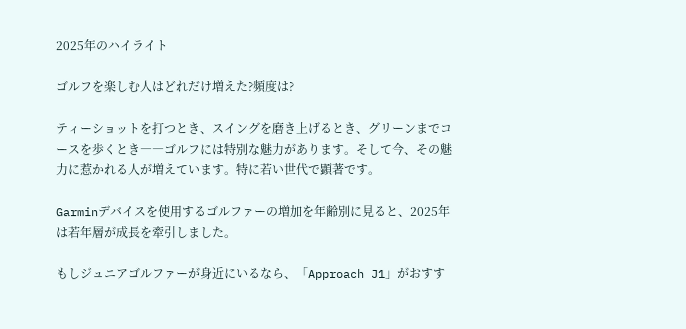2025年のハイライト

ゴルフを楽しむ人はどれだけ増えた?頻度は?

ティーショットを打つとき、スイングを磨き上げるとき、グリーンまでコースを歩くとき――ゴルフには特別な魅力があります。そして今、その魅力に惹かれる人が増えています。特に若い世代で顕著です。

Garminデバイスを使用するゴルファーの増加を年齢別に見ると、2025年は若年層が成長を牽引しました。

もしジュニアゴルファーが身近にいるなら、「Approach J1」がおすす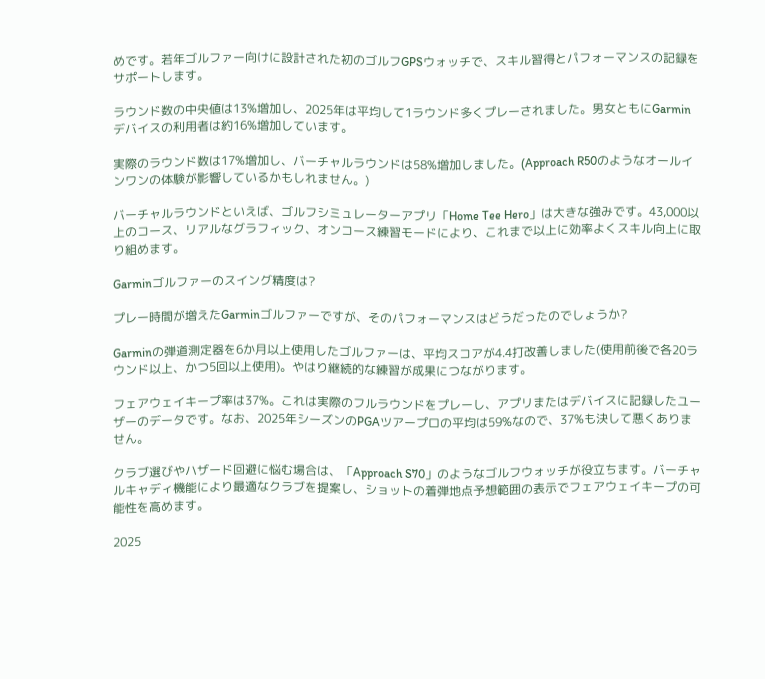めです。若年ゴルファー向けに設計された初のゴルフGPSウォッチで、スキル習得とパフォーマンスの記録をサポートします。

ラウンド数の中央値は13%増加し、2025年は平均して1ラウンド多くプレーされました。男女ともにGarminデバイスの利用者は約16%増加しています。

実際のラウンド数は17%増加し、バーチャルラウンドは58%増加しました。(Approach R50のようなオールインワンの体験が影響しているかもしれません。)

バーチャルラウンドといえば、ゴルフシミュレーターアプリ「Home Tee Hero」は大きな強みです。43,000以上のコース、リアルなグラフィック、オンコース練習モードにより、これまで以上に効率よくスキル向上に取り組めます。

Garminゴルファーのスイング精度は?

プレー時間が増えたGarminゴルファーですが、そのパフォーマンスはどうだったのでしょうか?

Garminの弾道測定器を6か月以上使用したゴルファーは、平均スコアが4.4打改善しました(使用前後で各20ラウンド以上、かつ5回以上使用)。やはり継続的な練習が成果につながります。

フェアウェイキープ率は37%。これは実際のフルラウンドをプレーし、アプリまたはデバイスに記録したユーザーのデータです。なお、2025年シーズンのPGAツアープロの平均は59%なので、37%も決して悪くありません。

クラブ選びやハザード回避に悩む場合は、「Approach S70」のようなゴルフウォッチが役立ちます。バーチャルキャディ機能により最適なクラブを提案し、ショットの着弾地点予想範囲の表示でフェアウェイキープの可能性を高めます。

2025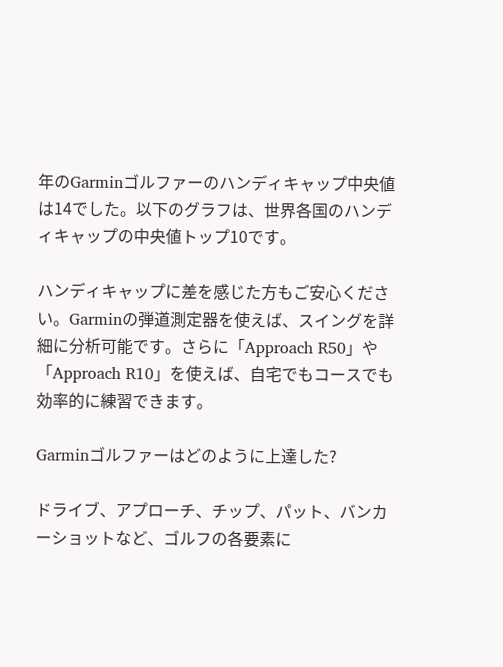年のGarminゴルファーのハンディキャップ中央値は14でした。以下のグラフは、世界各国のハンディキャップの中央値トップ10です。

ハンディキャップに差を感じた方もご安心ください。Garminの弾道測定器を使えば、スイングを詳細に分析可能です。さらに「Approach R50」や「Approach R10」を使えば、自宅でもコースでも効率的に練習できます。

Garminゴルファーはどのように上達した?

ドライブ、アプローチ、チップ、パット、バンカーショットなど、ゴルフの各要素に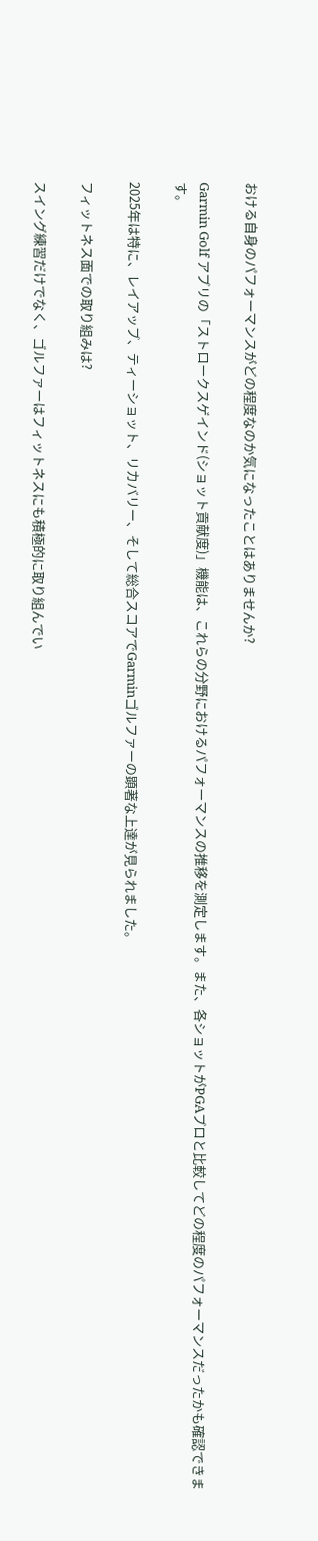おける自身のパフォーマンスがどの程度なのか気になったことはありませんか?

Garmin Golf アプリの「ストロークスゲインド(ショット貢献度)」機能は、これらの分野におけるパフォーマンスの推移を測定します。また、各ショットがPGAプロと比較してどの程度のパフォーマンスだったかも確認できます。

2025年は特に、レイアップ、ティーショット、リカバリー、そして総合スコアでGarminゴルファーの顕著な上達が見られました。

フィットネス面での取り組みは?

スイング練習だけでなく、ゴルファーはフィットネスにも積極的に取り組んでい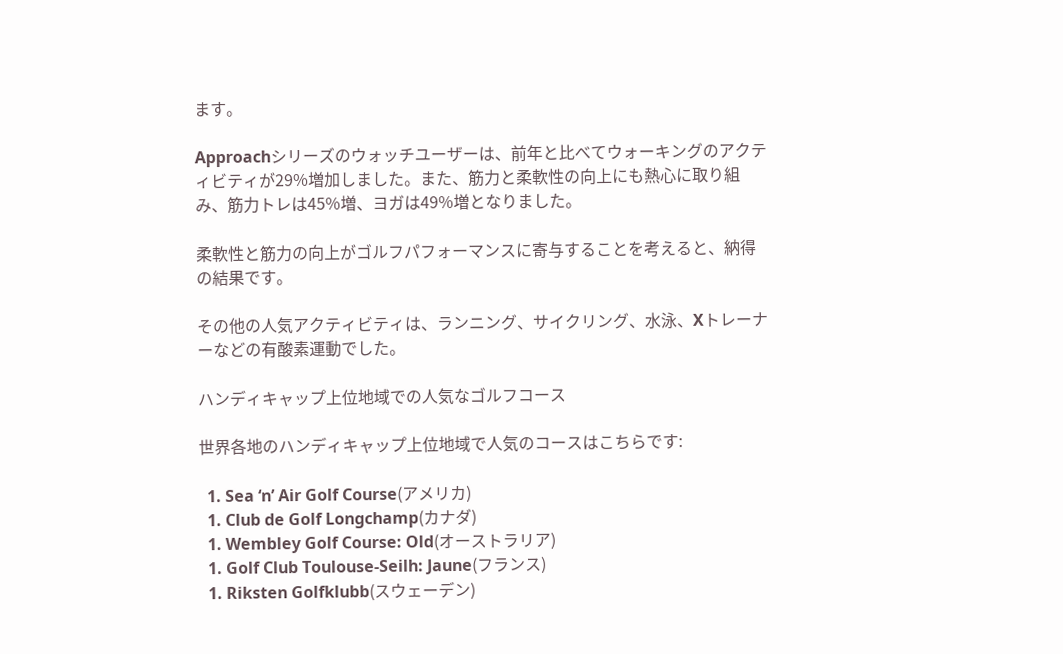ます。

Approachシリーズのウォッチユーザーは、前年と比べてウォーキングのアクティビティが29%増加しました。また、筋力と柔軟性の向上にも熱心に取り組み、筋力トレは45%増、ヨガは49%増となりました。

柔軟性と筋力の向上がゴルフパフォーマンスに寄与することを考えると、納得の結果です。

その他の人気アクティビティは、ランニング、サイクリング、水泳、Xトレーナーなどの有酸素運動でした。

ハンディキャップ上位地域での人気なゴルフコース

世界各地のハンディキャップ上位地域で人気のコースはこちらです:

  1. Sea ‘n’ Air Golf Course(アメリカ)
  1. Club de Golf Longchamp(カナダ)
  1. Wembley Golf Course: Old(オーストラリア)
  1. Golf Club Toulouse-Seilh: Jaune(フランス)
  1. Riksten Golfklubb(スウェーデン)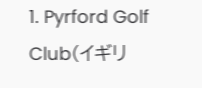1. Pyrford Golf Club(イギリ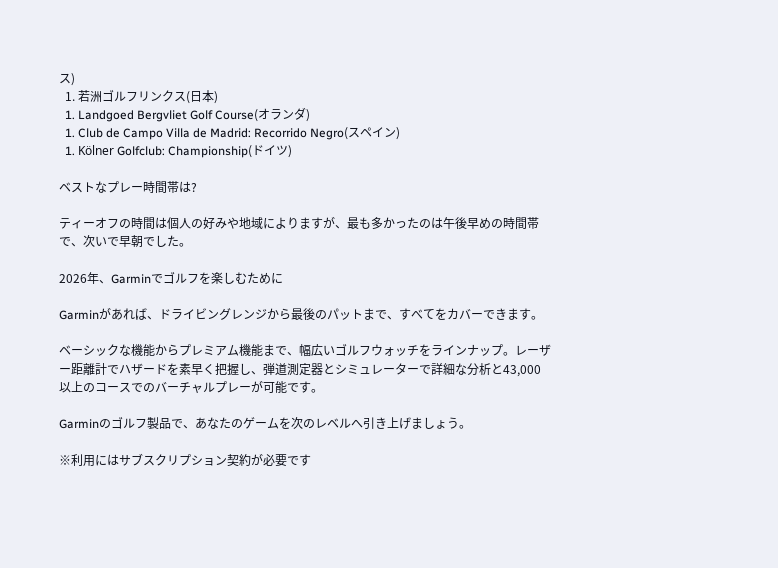ス)
  1. 若洲ゴルフリンクス(日本)
  1. Landgoed Bergvliet Golf Course(オランダ)
  1. Club de Campo Villa de Madrid: Recorrido Negro(スペイン)
  1. Kölner Golfclub: Championship(ドイツ)

ベストなプレー時間帯は?

ティーオフの時間は個人の好みや地域によりますが、最も多かったのは午後早めの時間帯で、次いで早朝でした。

2026年、Garminでゴルフを楽しむために

Garminがあれば、ドライビングレンジから最後のパットまで、すべてをカバーできます。

ベーシックな機能からプレミアム機能まで、幅広いゴルフウォッチをラインナップ。レーザー距離計でハザードを素早く把握し、弾道測定器とシミュレーターで詳細な分析と43,000以上のコースでのバーチャルプレーが可能です。

Garminのゴルフ製品で、あなたのゲームを次のレベルへ引き上げましょう。

※利用にはサブスクリプション契約が必要です